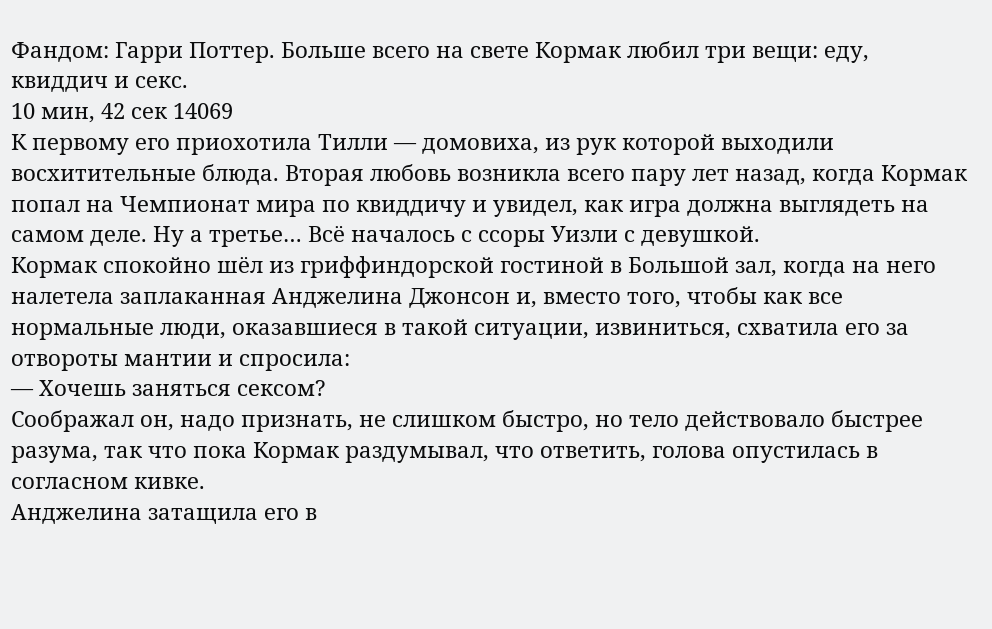Фандом: Гарри Поттер. Больше всего на свете Кормак любил три вещи: еду, квиддич и секс.
10 мин, 42 сек 14069
К первому его приохотила Тилли — домовиха, из рук которой выходили восхитительные блюда. Вторая любовь возникла всего пару лет назад, когда Кормак попал на Чемпионат мира по квиддичу и увидел, как игра должна выглядеть на самом деле. Ну а третье… Всё началось с ссоры Уизли с девушкой.
Кормак спокойно шёл из гриффиндорской гостиной в Большой зал, когда на него налетела заплаканная Анджелина Джонсон и, вместо того, чтобы как все нормальные люди, оказавшиеся в такой ситуации, извиниться, схватила его за отвороты мантии и спросила:
— Хочешь заняться сексом?
Соображал он, надо признать, не слишком быстро, но тело действовало быстрее разума, так что пока Кормак раздумывал, что ответить, голова опустилась в согласном кивке.
Анджелина затащила его в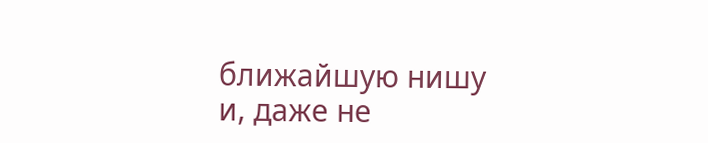ближайшую нишу и, даже не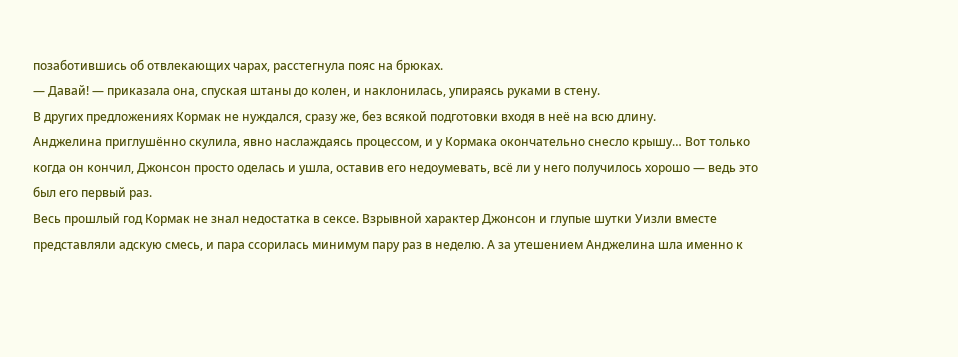позаботившись об отвлекающих чарах, расстегнула пояс на брюках.
— Давай! — приказала она, спуская штаны до колен, и наклонилась, упираясь руками в стену.
В других предложениях Кормак не нуждался, сразу же, без всякой подготовки входя в неё на всю длину.
Анджелина приглушённо скулила, явно наслаждаясь процессом, и у Кормака окончательно снесло крышу… Вот только когда он кончил, Джонсон просто оделась и ушла, оставив его недоумевать, всё ли у него получилось хорошо — ведь это был его первый раз.
Весь прошлый год Кормак не знал недостатка в сексе. Взрывной характер Джонсон и глупые шутки Уизли вместе представляли адскую смесь, и пара ссорилась минимум пару раз в неделю. А за утешением Анджелина шла именно к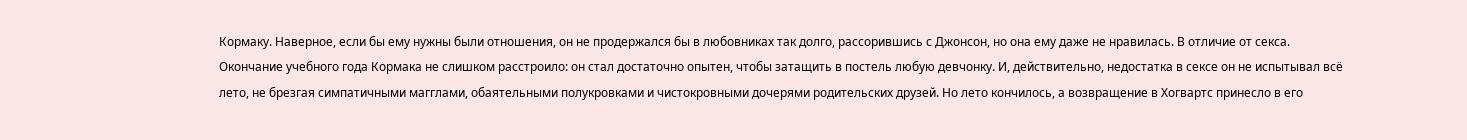Кормаку. Наверное, если бы ему нужны были отношения, он не продержался бы в любовниках так долго, рассорившись с Джонсон, но она ему даже не нравилась. В отличие от секса.
Окончание учебного года Кормака не слишком расстроило: он стал достаточно опытен, чтобы затащить в постель любую девчонку. И, действительно, недостатка в сексе он не испытывал всё лето, не брезгая симпатичными магглами, обаятельными полукровками и чистокровными дочерями родительских друзей. Но лето кончилось, а возвращение в Хогвартс принесло в его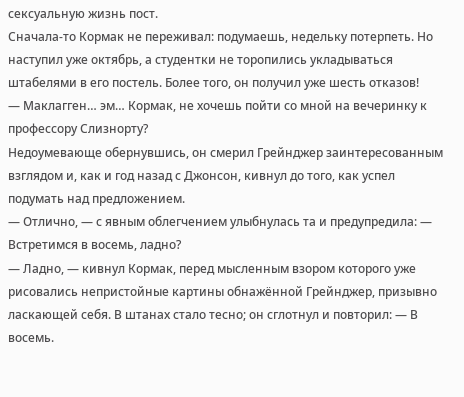сексуальную жизнь пост.
Сначала-то Кормак не переживал: подумаешь, недельку потерпеть. Но наступил уже октябрь, а студентки не торопились укладываться штабелями в его постель. Более того, он получил уже шесть отказов!
— Маклагген… эм… Кормак, не хочешь пойти со мной на вечеринку к профессору Слизнорту?
Недоумевающе обернувшись, он смерил Грейнджер заинтересованным взглядом и, как и год назад с Джонсон, кивнул до того, как успел подумать над предложением.
— Отлично, — с явным облегчением улыбнулась та и предупредила: — Встретимся в восемь, ладно?
— Ладно, — кивнул Кормак, перед мысленным взором которого уже рисовались непристойные картины обнажённой Грейнджер, призывно ласкающей себя. В штанах стало тесно; он сглотнул и повторил: — В восемь.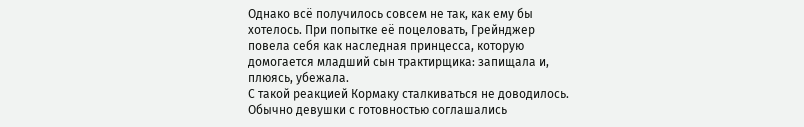Однако всё получилось совсем не так, как ему бы хотелось. При попытке её поцеловать, Грейнджер повела себя как наследная принцесса, которую домогается младший сын трактирщика: запищала и, плюясь, убежала.
С такой реакцией Кормаку сталкиваться не доводилось. Обычно девушки с готовностью соглашались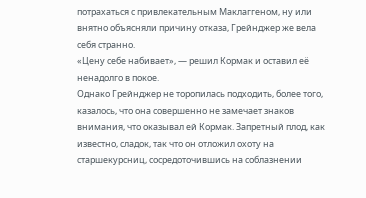потрахаться с привлекательным Маклаггеном, ну или внятно объясняли причину отказа, Грейнджер же вела себя странно.
«Цену себе набивает», — решил Кормак и оставил её ненадолго в покое.
Однако Грейнджер не торопилась подходить, более того, казалось, что она совершенно не замечает знаков внимания, что оказывал ей Кормак. Запретный плод, как известно, сладок, так что он отложил охоту на старшекурсниц, сосредоточившись на соблазнении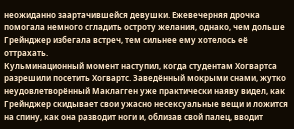неожиданно заартачившейся девушки. Ежевечерняя дрочка помогала немного сгладить остроту желания, однако, чем дольше Грейнджер избегала встреч, тем сильнее ему хотелось её оттрахать.
Кульминационный момент наступил, когда студентам Хогвартса разрешили посетить Хогвартс. Заведённый мокрыми снами, жутко неудовлетворённый Маклагген уже практически наяву видел, как Грейнджер скидывает свои ужасно несексуальные вещи и ложится на спину, как она разводит ноги и, облизав свой палец, вводит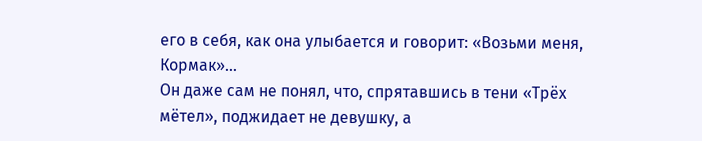его в себя, как она улыбается и говорит: «Возьми меня, Кормак»…
Он даже сам не понял, что, спрятавшись в тени «Трёх мётел», поджидает не девушку, а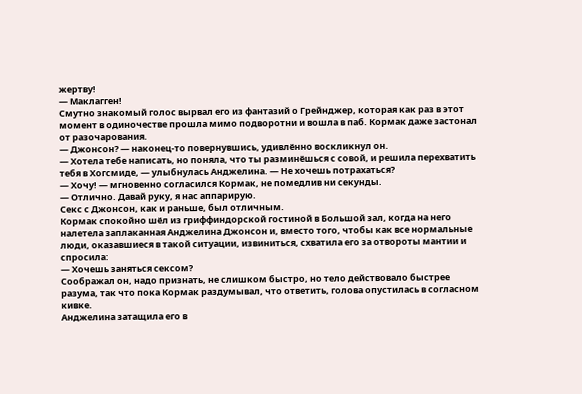жертву!
— Маклагген!
Смутно знакомый голос вырвал его из фантазий о Грейнджер, которая как раз в этот момент в одиночестве прошла мимо подворотни и вошла в паб. Кормак даже застонал от разочарования.
— Джонсон? — наконец-то повернувшись, удивлённо воскликнул он.
— Хотела тебе написать, но поняла, что ты разминёшься с совой, и решила перехватить тебя в Хогсмиде, — улыбнулась Анджелина. — Не хочешь потрахаться?
— Хочу! — мгновенно согласился Кормак, не помедлив ни секунды.
— Отлично. Давай руку, я нас аппарирую.
Секс с Джонсон, как и раньше, был отличным.
Кормак спокойно шёл из гриффиндорской гостиной в Большой зал, когда на него налетела заплаканная Анджелина Джонсон и, вместо того, чтобы как все нормальные люди, оказавшиеся в такой ситуации, извиниться, схватила его за отвороты мантии и спросила:
— Хочешь заняться сексом?
Соображал он, надо признать, не слишком быстро, но тело действовало быстрее разума, так что пока Кормак раздумывал, что ответить, голова опустилась в согласном кивке.
Анджелина затащила его в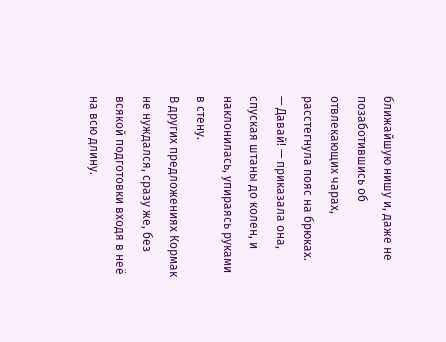ближайшую нишу и, даже не позаботившись об отвлекающих чарах, расстегнула пояс на брюках.
— Давай! — приказала она, спуская штаны до колен, и наклонилась, упираясь руками в стену.
В других предложениях Кормак не нуждался, сразу же, без всякой подготовки входя в неё на всю длину.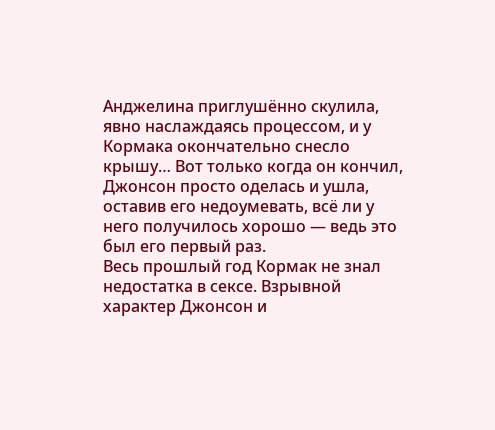Анджелина приглушённо скулила, явно наслаждаясь процессом, и у Кормака окончательно снесло крышу… Вот только когда он кончил, Джонсон просто оделась и ушла, оставив его недоумевать, всё ли у него получилось хорошо — ведь это был его первый раз.
Весь прошлый год Кормак не знал недостатка в сексе. Взрывной характер Джонсон и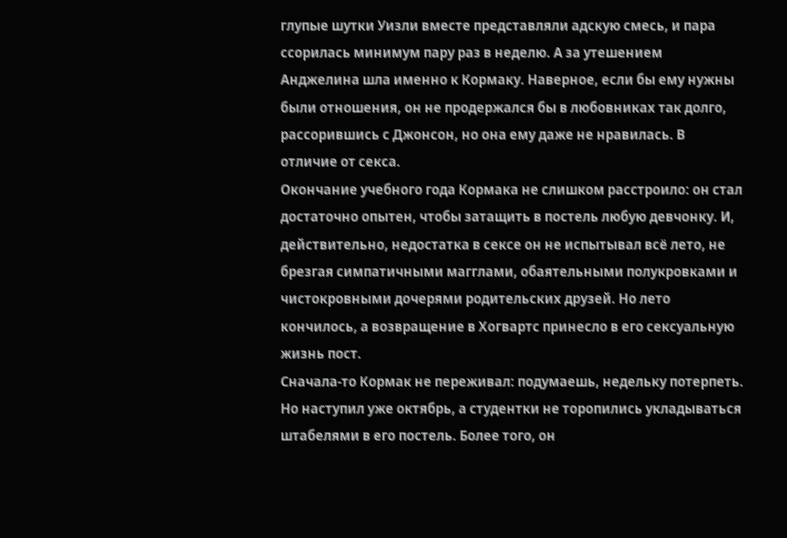глупые шутки Уизли вместе представляли адскую смесь, и пара ссорилась минимум пару раз в неделю. А за утешением Анджелина шла именно к Кормаку. Наверное, если бы ему нужны были отношения, он не продержался бы в любовниках так долго, рассорившись с Джонсон, но она ему даже не нравилась. В отличие от секса.
Окончание учебного года Кормака не слишком расстроило: он стал достаточно опытен, чтобы затащить в постель любую девчонку. И, действительно, недостатка в сексе он не испытывал всё лето, не брезгая симпатичными магглами, обаятельными полукровками и чистокровными дочерями родительских друзей. Но лето кончилось, а возвращение в Хогвартс принесло в его сексуальную жизнь пост.
Сначала-то Кормак не переживал: подумаешь, недельку потерпеть. Но наступил уже октябрь, а студентки не торопились укладываться штабелями в его постель. Более того, он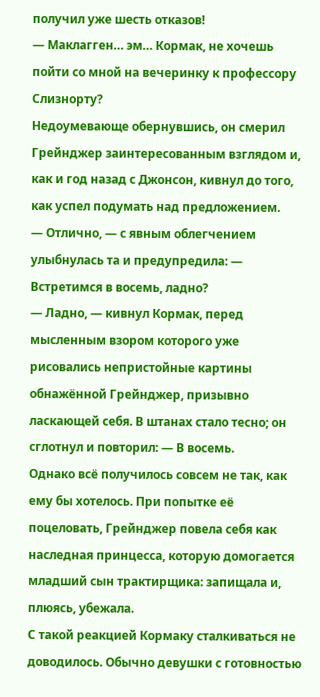получил уже шесть отказов!
— Маклагген… эм… Кормак, не хочешь пойти со мной на вечеринку к профессору Слизнорту?
Недоумевающе обернувшись, он смерил Грейнджер заинтересованным взглядом и, как и год назад с Джонсон, кивнул до того, как успел подумать над предложением.
— Отлично, — с явным облегчением улыбнулась та и предупредила: — Встретимся в восемь, ладно?
— Ладно, — кивнул Кормак, перед мысленным взором которого уже рисовались непристойные картины обнажённой Грейнджер, призывно ласкающей себя. В штанах стало тесно; он сглотнул и повторил: — В восемь.
Однако всё получилось совсем не так, как ему бы хотелось. При попытке её поцеловать, Грейнджер повела себя как наследная принцесса, которую домогается младший сын трактирщика: запищала и, плюясь, убежала.
С такой реакцией Кормаку сталкиваться не доводилось. Обычно девушки с готовностью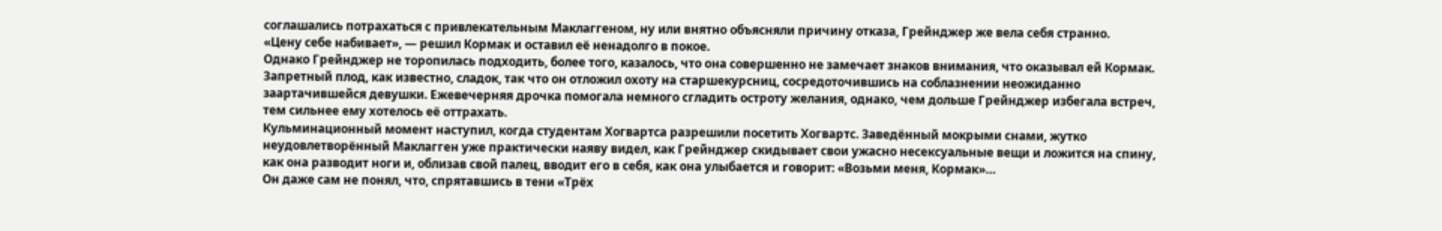соглашались потрахаться с привлекательным Маклаггеном, ну или внятно объясняли причину отказа, Грейнджер же вела себя странно.
«Цену себе набивает», — решил Кормак и оставил её ненадолго в покое.
Однако Грейнджер не торопилась подходить, более того, казалось, что она совершенно не замечает знаков внимания, что оказывал ей Кормак. Запретный плод, как известно, сладок, так что он отложил охоту на старшекурсниц, сосредоточившись на соблазнении неожиданно заартачившейся девушки. Ежевечерняя дрочка помогала немного сгладить остроту желания, однако, чем дольше Грейнджер избегала встреч, тем сильнее ему хотелось её оттрахать.
Кульминационный момент наступил, когда студентам Хогвартса разрешили посетить Хогвартс. Заведённый мокрыми снами, жутко неудовлетворённый Маклагген уже практически наяву видел, как Грейнджер скидывает свои ужасно несексуальные вещи и ложится на спину, как она разводит ноги и, облизав свой палец, вводит его в себя, как она улыбается и говорит: «Возьми меня, Кормак»…
Он даже сам не понял, что, спрятавшись в тени «Трёх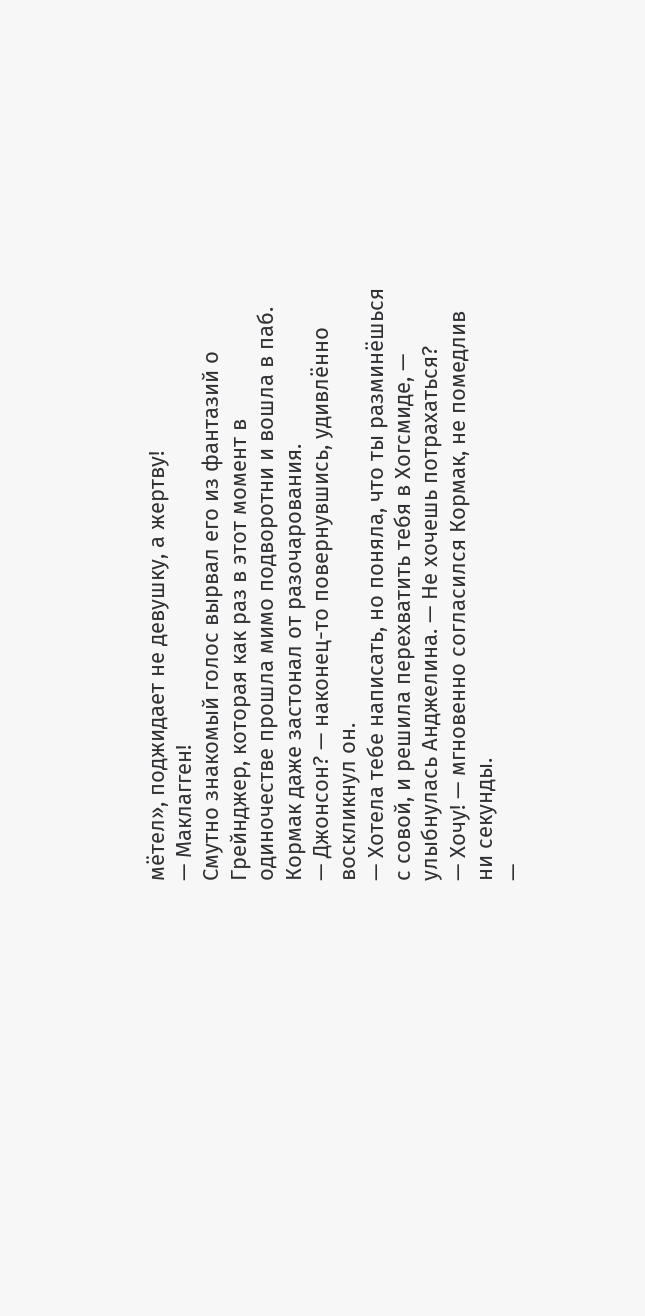мётел», поджидает не девушку, а жертву!
— Маклагген!
Смутно знакомый голос вырвал его из фантазий о Грейнджер, которая как раз в этот момент в одиночестве прошла мимо подворотни и вошла в паб. Кормак даже застонал от разочарования.
— Джонсон? — наконец-то повернувшись, удивлённо воскликнул он.
— Хотела тебе написать, но поняла, что ты разминёшься с совой, и решила перехватить тебя в Хогсмиде, — улыбнулась Анджелина. — Не хочешь потрахаться?
— Хочу! — мгновенно согласился Кормак, не помедлив ни секунды.
—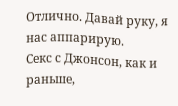Отлично. Давай руку, я нас аппарирую.
Секс с Джонсон, как и раньше,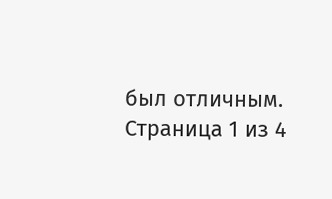был отличным.
Страница 1 из 4